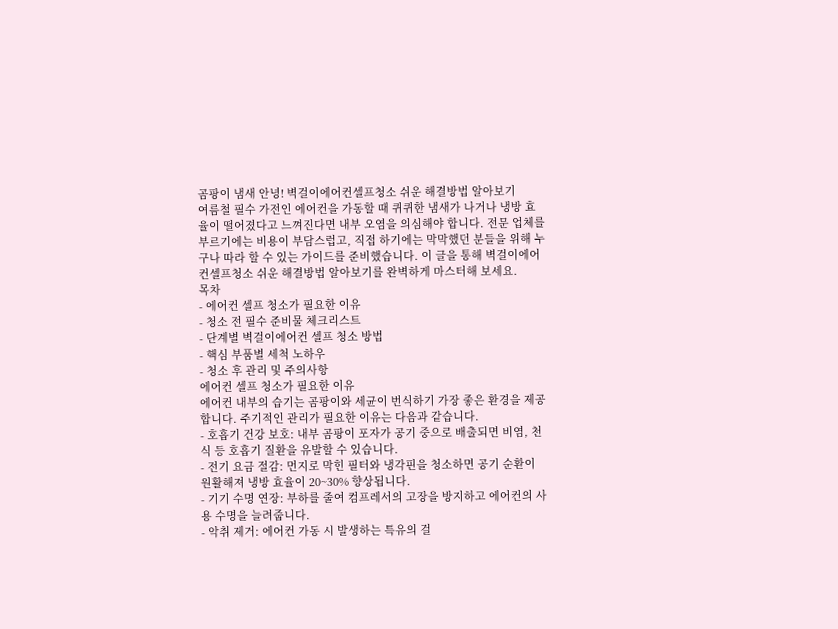곰팡이 냄새 안녕! 벽걸이에어컨셀프청소 쉬운 해결방법 알아보기
여름철 필수 가전인 에어컨을 가동할 때 퀴퀴한 냄새가 나거나 냉방 효율이 떨어졌다고 느껴진다면 내부 오염을 의심해야 합니다. 전문 업체를 부르기에는 비용이 부담스럽고, 직접 하기에는 막막했던 분들을 위해 누구나 따라 할 수 있는 가이드를 준비했습니다. 이 글을 통해 벽걸이에어컨셀프청소 쉬운 해결방법 알아보기를 완벽하게 마스터해 보세요.
목차
- 에어컨 셀프 청소가 필요한 이유
- 청소 전 필수 준비물 체크리스트
- 단계별 벽걸이에어컨 셀프 청소 방법
- 핵심 부품별 세척 노하우
- 청소 후 관리 및 주의사항
에어컨 셀프 청소가 필요한 이유
에어컨 내부의 습기는 곰팡이와 세균이 번식하기 가장 좋은 환경을 제공합니다. 주기적인 관리가 필요한 이유는 다음과 같습니다.
- 호흡기 건강 보호: 내부 곰팡이 포자가 공기 중으로 배출되면 비염, 천식 등 호흡기 질환을 유발할 수 있습니다.
- 전기 요금 절감: 먼지로 막힌 필터와 냉각핀을 청소하면 공기 순환이 원활해져 냉방 효율이 20~30% 향상됩니다.
- 기기 수명 연장: 부하를 줄여 컴프레서의 고장을 방지하고 에어컨의 사용 수명을 늘려줍니다.
- 악취 제거: 에어컨 가동 시 발생하는 특유의 걸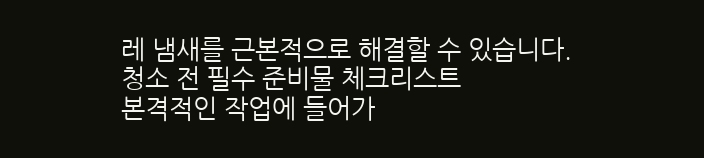레 냄새를 근본적으로 해결할 수 있습니다.
청소 전 필수 준비물 체크리스트
본격적인 작업에 들어가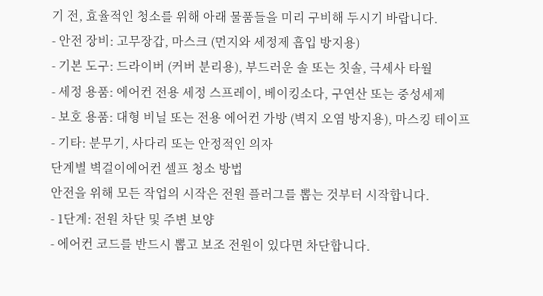기 전, 효율적인 청소를 위해 아래 물품들을 미리 구비해 두시기 바랍니다.
- 안전 장비: 고무장갑, 마스크 (먼지와 세정제 흡입 방지용)
- 기본 도구: 드라이버 (커버 분리용), 부드러운 솔 또는 칫솔, 극세사 타월
- 세정 용품: 에어컨 전용 세정 스프레이, 베이킹소다, 구연산 또는 중성세제
- 보호 용품: 대형 비닐 또는 전용 에어컨 가방 (벽지 오염 방지용), 마스킹 테이프
- 기타: 분무기, 사다리 또는 안정적인 의자
단계별 벽걸이에어컨 셀프 청소 방법
안전을 위해 모든 작업의 시작은 전원 플러그를 뽑는 것부터 시작합니다.
- 1단계: 전원 차단 및 주변 보양
- 에어컨 코드를 반드시 뽑고 보조 전원이 있다면 차단합니다.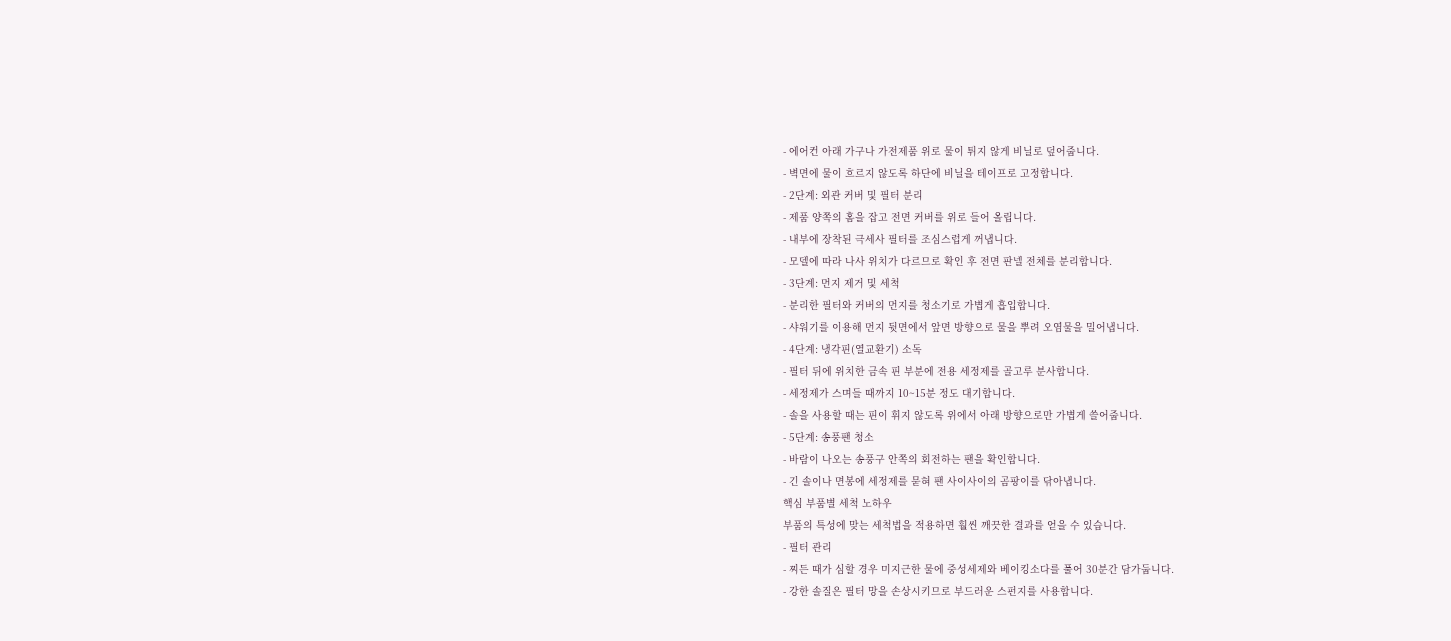- 에어컨 아래 가구나 가전제품 위로 물이 튀지 않게 비닐로 덮어줍니다.
- 벽면에 물이 흐르지 않도록 하단에 비닐을 테이프로 고정합니다.
- 2단계: 외관 커버 및 필터 분리
- 제품 양쪽의 홈을 잡고 전면 커버를 위로 들어 올립니다.
- 내부에 장착된 극세사 필터를 조심스럽게 꺼냅니다.
- 모델에 따라 나사 위치가 다르므로 확인 후 전면 판넬 전체를 분리합니다.
- 3단계: 먼지 제거 및 세척
- 분리한 필터와 커버의 먼지를 청소기로 가볍게 흡입합니다.
- 샤워기를 이용해 먼지 뒷면에서 앞면 방향으로 물을 뿌려 오염물을 밀어냅니다.
- 4단계: 냉각핀(열교환기) 소독
- 필터 뒤에 위치한 금속 핀 부분에 전용 세정제를 골고루 분사합니다.
- 세정제가 스며들 때까지 10~15분 정도 대기합니다.
- 솔을 사용할 때는 핀이 휘지 않도록 위에서 아래 방향으로만 가볍게 쓸어줍니다.
- 5단계: 송풍팬 청소
- 바람이 나오는 송풍구 안쪽의 회전하는 팬을 확인합니다.
- 긴 솔이나 면봉에 세정제를 묻혀 팬 사이사이의 곰팡이를 닦아냅니다.
핵심 부품별 세척 노하우
부품의 특성에 맞는 세척법을 적용하면 훨씬 깨끗한 결과를 얻을 수 있습니다.
- 필터 관리
- 찌든 때가 심할 경우 미지근한 물에 중성세제와 베이킹소다를 풀어 30분간 담가둡니다.
- 강한 솔질은 필터 망을 손상시키므로 부드러운 스펀지를 사용합니다.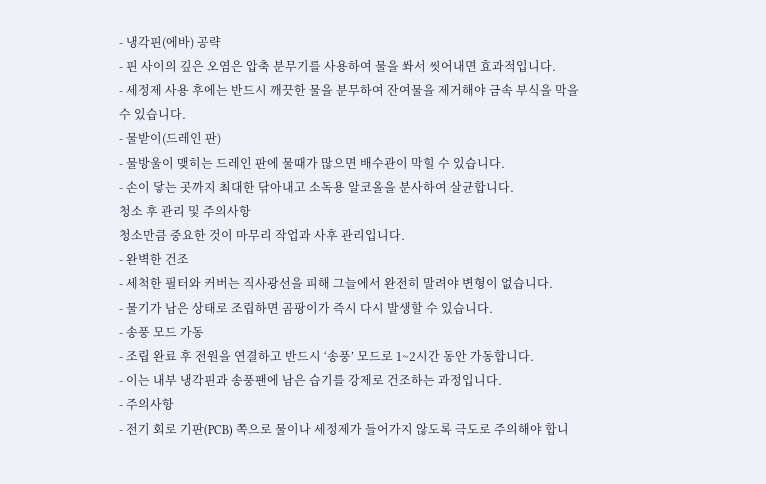- 냉각핀(에바) 공략
- 핀 사이의 깊은 오염은 압축 분무기를 사용하여 물을 쏴서 씻어내면 효과적입니다.
- 세정제 사용 후에는 반드시 깨끗한 물을 분무하여 잔여물을 제거해야 금속 부식을 막을 수 있습니다.
- 물받이(드레인 판)
- 물방울이 맺히는 드레인 판에 물때가 많으면 배수관이 막힐 수 있습니다.
- 손이 닿는 곳까지 최대한 닦아내고 소독용 알코올을 분사하여 살균합니다.
청소 후 관리 및 주의사항
청소만큼 중요한 것이 마무리 작업과 사후 관리입니다.
- 완벽한 건조
- 세척한 필터와 커버는 직사광선을 피해 그늘에서 완전히 말려야 변형이 없습니다.
- 물기가 남은 상태로 조립하면 곰팡이가 즉시 다시 발생할 수 있습니다.
- 송풍 모드 가동
- 조립 완료 후 전원을 연결하고 반드시 ‘송풍’ 모드로 1~2시간 동안 가동합니다.
- 이는 내부 냉각핀과 송풍팬에 남은 습기를 강제로 건조하는 과정입니다.
- 주의사항
- 전기 회로 기판(PCB) 쪽으로 물이나 세정제가 들어가지 않도록 극도로 주의해야 합니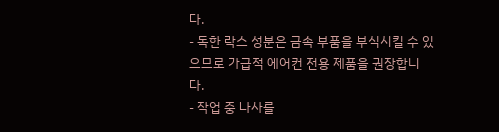다.
- 독한 락스 성분은 금속 부품을 부식시킬 수 있으므로 가급적 에어컨 전용 제품을 권장합니다.
- 작업 중 나사를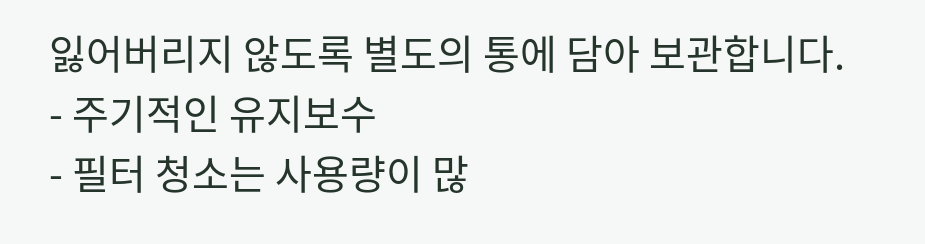잃어버리지 않도록 별도의 통에 담아 보관합니다.
- 주기적인 유지보수
- 필터 청소는 사용량이 많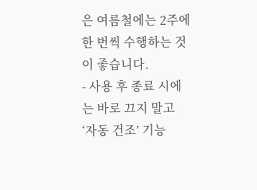은 여름철에는 2주에 한 번씩 수행하는 것이 좋습니다.
- 사용 후 종료 시에는 바로 끄지 말고 ‘자동 건조’ 기능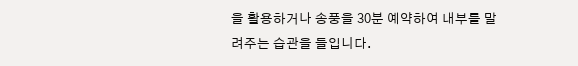을 활용하거나 송풍을 30분 예약하여 내부를 말려주는 습관을 들입니다.